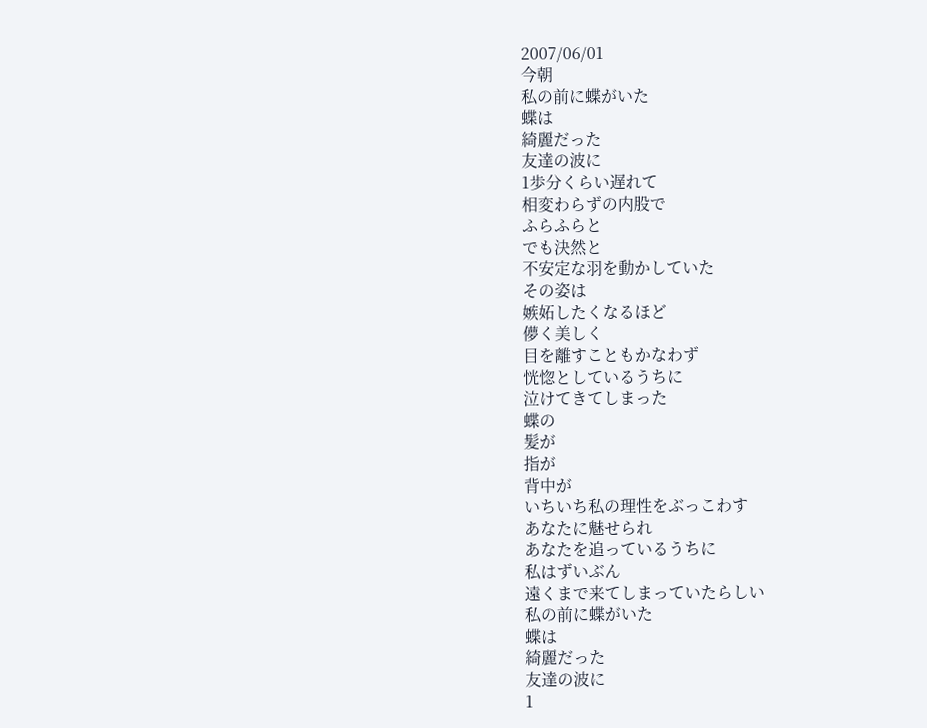2007/06/01
今朝
私の前に蝶がいた
蝶は
綺麗だった
友達の波に
1歩分くらい遅れて
相変わらずの内股で
ふらふらと
でも決然と
不安定な羽を動かしていた
その姿は
嫉妬したくなるほど
儚く美しく
目を離すこともかなわず
恍惚としているうちに
泣けてきてしまった
蝶の
髪が
指が
背中が
いちいち私の理性をぶっこわす
あなたに魅せられ
あなたを追っているうちに
私はずいぶん
遠くまで来てしまっていたらしい
私の前に蝶がいた
蝶は
綺麗だった
友達の波に
1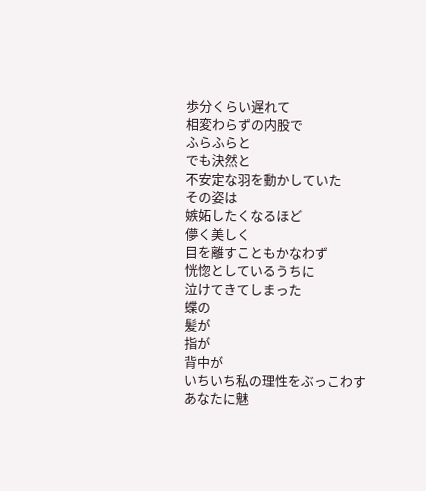歩分くらい遅れて
相変わらずの内股で
ふらふらと
でも決然と
不安定な羽を動かしていた
その姿は
嫉妬したくなるほど
儚く美しく
目を離すこともかなわず
恍惚としているうちに
泣けてきてしまった
蝶の
髪が
指が
背中が
いちいち私の理性をぶっこわす
あなたに魅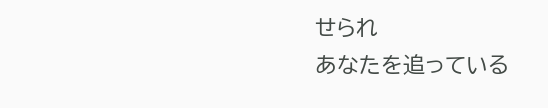せられ
あなたを追っている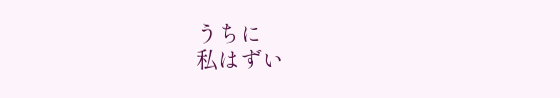うちに
私はずい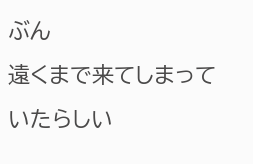ぶん
遠くまで来てしまっていたらしい